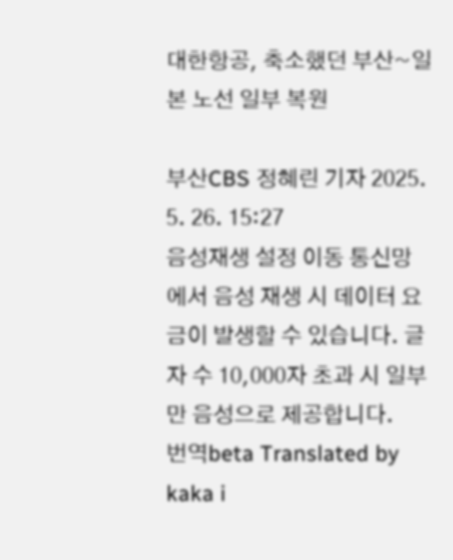대한항공, 축소했던 부산~일본 노선 일부 복원

부산CBS 정혜린 기자 2025. 5. 26. 15:27
음성재생 설정 이동 통신망에서 음성 재생 시 데이터 요금이 발생할 수 있습니다. 글자 수 10,000자 초과 시 일부만 음성으로 제공합니다.
번역beta Translated by kaka i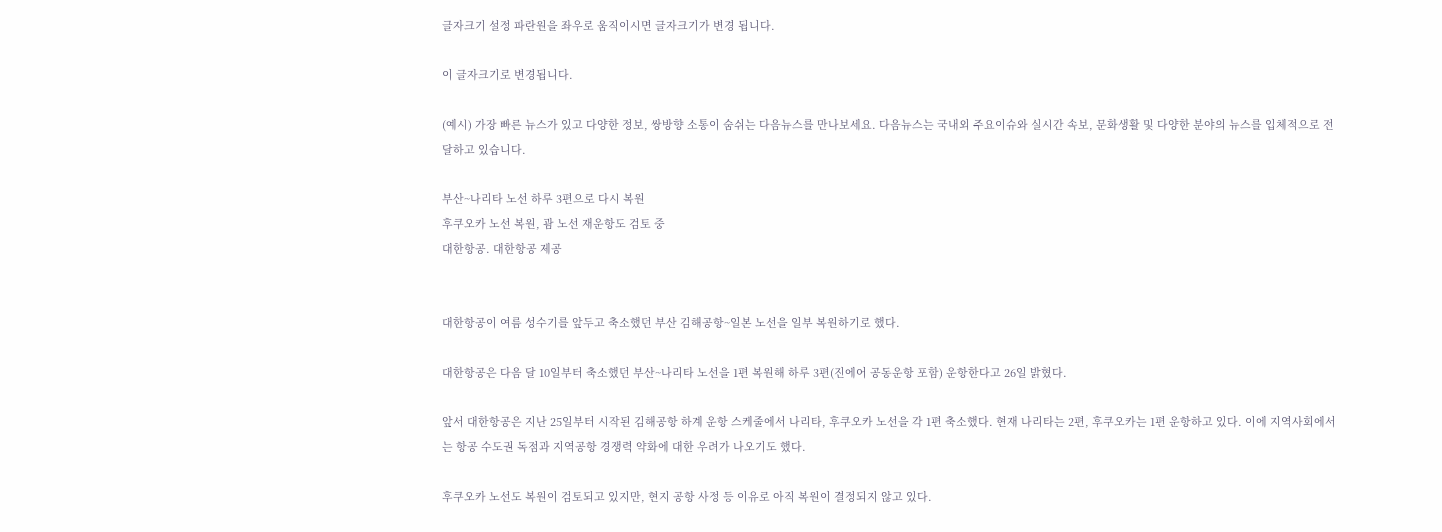글자크기 설정 파란원을 좌우로 움직이시면 글자크기가 변경 됩니다.

이 글자크기로 변경됩니다.

(예시) 가장 빠른 뉴스가 있고 다양한 정보, 쌍방향 소통이 숨쉬는 다음뉴스를 만나보세요. 다음뉴스는 국내외 주요이슈와 실시간 속보, 문화생활 및 다양한 분야의 뉴스를 입체적으로 전달하고 있습니다.

부산~나리타 노선 하루 3편으로 다시 복원
후쿠오카 노선 복원, 괌 노선 재운항도 검토 중
대한항공. 대한항공 제공


대한항공이 여름 성수기를 앞두고 축소했던 부산 김해공항~일본 노선을 일부 복원하기로 했다.

대한항공은 다음 달 10일부터 축소했던 부산~나리타 노선을 1편 복원해 하루 3편(진에어 공동운항 포함) 운항한다고 26일 밝혔다.

앞서 대한항공은 지난 25일부터 시작된 김해공항 하계 운항 스케줄에서 나리타, 후쿠오카 노선을 각 1편 축소했다. 현재 나리타는 2편, 후쿠오카는 1편 운항하고 있다. 이에 지역사회에서는 항공 수도권 독점과 지역공항 경쟁력 약화에 대한 우려가 나오기도 했다.

후쿠오카 노선도 복원이 검토되고 있지만, 현지 공항 사정 등 이유로 아직 복원이 결정되지 않고 있다.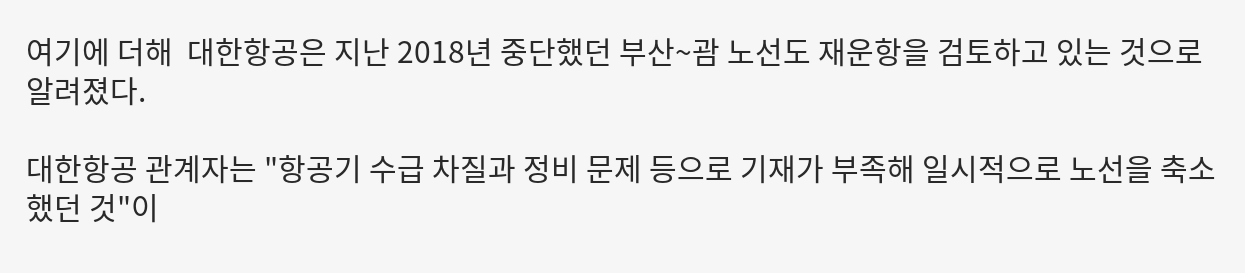여기에 더해  대한항공은 지난 2018년 중단했던 부산~괌 노선도 재운항을 검토하고 있는 것으로 알려졌다.

대한항공 관계자는 "항공기 수급 차질과 정비 문제 등으로 기재가 부족해 일시적으로 노선을 축소했던 것"이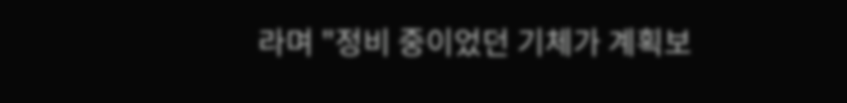라며 "정비 중이었던 기체가 계획보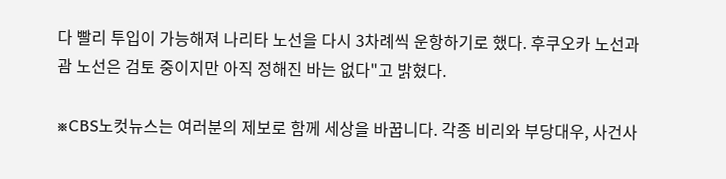다 빨리 투입이 가능해져 나리타 노선을 다시 3차례씩 운항하기로 했다. 후쿠오카 노선과 괌 노선은 검토 중이지만 아직 정해진 바는 없다"고 밝혔다.

※CBS노컷뉴스는 여러분의 제보로 함께 세상을 바꿉니다. 각종 비리와 부당대우, 사건사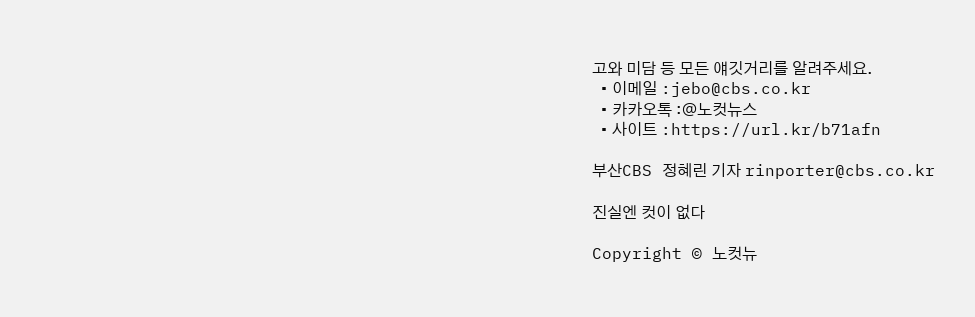고와 미담 등 모든 얘깃거리를 알려주세요.
  • 이메일 :jebo@cbs.co.kr
  • 카카오톡 :@노컷뉴스
  • 사이트 :https://url.kr/b71afn

부산CBS 정혜린 기자 rinporter@cbs.co.kr

진실엔 컷이 없다

Copyright © 노컷뉴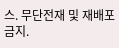스. 무단전재 및 재배포 금지.